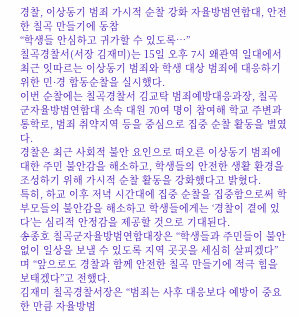경찰, 이상동기 범죄 가시적 순찰 강화 자율방범연합대, 안전한 칠곡 만들기에 동참
“학생들 안심하고 귀가할 수 있도록…”
칠곡경찰서(서장 김재미)는 15일 오후 7시 왜관역 일대에서 최근 잇따르는 이상동기 범죄와 학생 대상 범죄에 대응하기 위한 민·경 합동순찰을 실시했다.
이번 순찰에는 칠곡경찰서 김교탁 범죄예방대응과장, 칠곡군자율방범연합대 소속 대원 70여 명이 참여해 학교 주변과 통학로, 범죄 취약지역 등을 중심으로 집중 순찰 활동을 벌였다.
경찰은 최근 사회적 불안 요인으로 떠오른 이상동기 범죄에 대한 주민 불안감을 해소하고, 학생들의 안전한 생활 환경을 조성하기 위해 가시적 순찰 활동을 강화했다고 밝혔다.
특히, 하교 이후 저녁 시간대에 집중 순찰을 집중함으로써 학부모들의 불안감을 해소하고 학생들에게는 ‘경찰이 곁에 있다’는 심리적 안정감을 제공할 것으로 기대된다.
송종호 칠곡군자율방범연합대장은 “학생들과 주민들이 불안 없이 일상을 보낼 수 있도록 지역 곳곳을 세심히 살피겠다”며 “앞으로도 경찰과 함께 안전한 칠곡 만들기에 적극 힘을 보태겠다”고 전했다.
김재미 칠곡경찰서장은 “범죄는 사후 대응보다 예방이 중요한 만큼 자율방범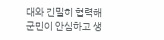대와 긴밀히 협력해 군민이 안심하고 생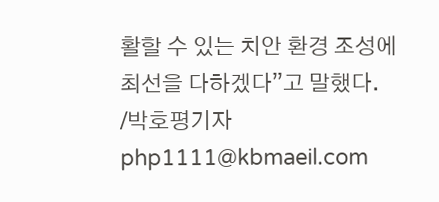활할 수 있는 치안 환경 조성에 최선을 다하겠다”고 말했다.
/박호평기자 php1111@kbmaeil.com